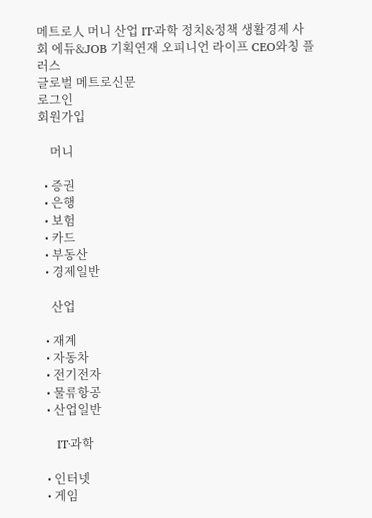메트로人 머니 산업 IT·과학 정치&정책 생활경제 사회 에듀&JOB 기획연재 오피니언 라이프 CEO와칭 플러스
글로벌 메트로신문
로그인
회원가입

    머니

  • 증권
  • 은행
  • 보험
  • 카드
  • 부동산
  • 경제일반

    산업

  • 재계
  • 자동차
  • 전기전자
  • 물류항공
  • 산업일반

    IT·과학

  • 인터넷
  • 게임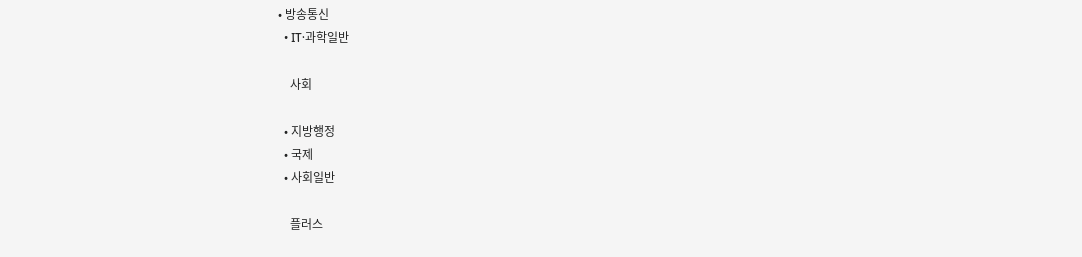• 방송통신
  • IT·과학일반

    사회

  • 지방행정
  • 국제
  • 사회일반

    플러스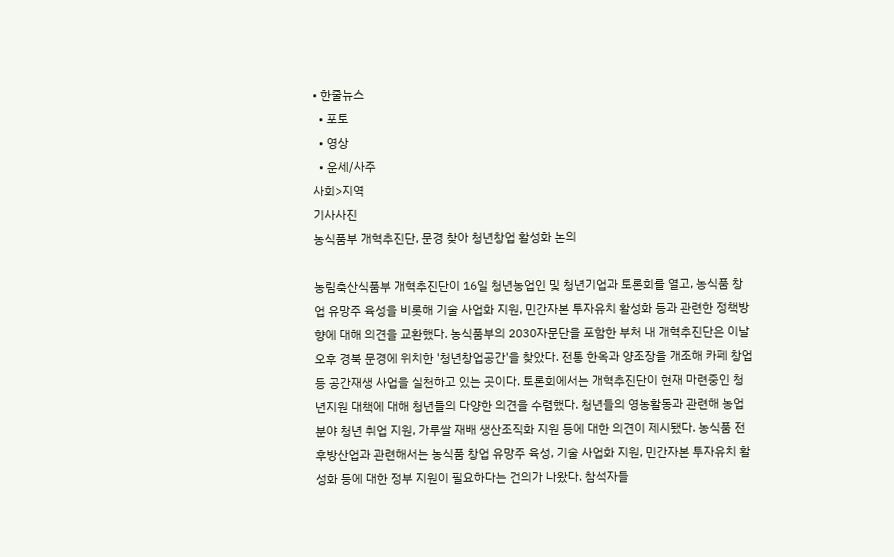• 한줄뉴스
  • 포토
  • 영상
  • 운세/사주
사회>지역
기사사진
농식품부 개혁추진단, 문경 찾아 청년창업 활성화 논의

농림축산식품부 개혁추진단이 16일 청년농업인 및 청년기업과 토론회를 열고, 농식품 창업 유망주 육성을 비롯해 기술 사업화 지원, 민간자본 투자유치 활성화 등과 관련한 정책방향에 대해 의견을 교환했다. 농식품부의 2030자문단을 포함한 부처 내 개혁추진단은 이날 오후 경북 문경에 위치한 '청년창업공간'을 찾았다. 전통 한옥과 양조장을 개조해 카페 창업 등 공간재생 사업을 실천하고 있는 곳이다. 토론회에서는 개혁추진단이 현재 마련중인 청년지원 대책에 대해 청년들의 다양한 의견을 수렴했다. 청년들의 영농활동과 관련해 농업분야 청년 취업 지원, 가루쌀 재배 생산조직화 지원 등에 대한 의견이 제시됐다. 농식품 전후방산업과 관련해서는 농식품 창업 유망주 육성, 기술 사업화 지원, 민간자본 투자유치 활성화 등에 대한 정부 지원이 필요하다는 건의가 나왔다. 참석자들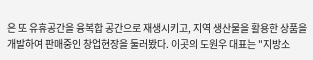은 또 유휴공간을 융복합 공간으로 재생시키고, 지역 생산물을 활용한 상품을 개발하여 판매중인 창업현장을 둘러봤다. 이곳의 도원우 대표는 "지방소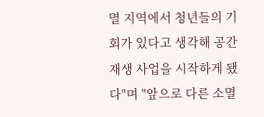멸 지역에서 청년들의 기회가 있다고 생각해 공간재생 사업을 시작하게 됐다"며 "앞으로 다른 소멸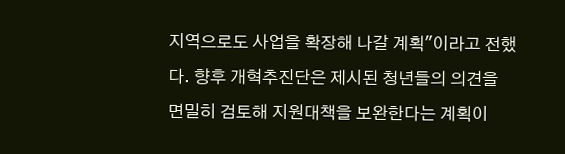지역으로도 사업을 확장해 나갈 계획"이라고 전했다. 향후 개혁추진단은 제시된 청년들의 의견을 면밀히 검토해 지원대책을 보완한다는 계획이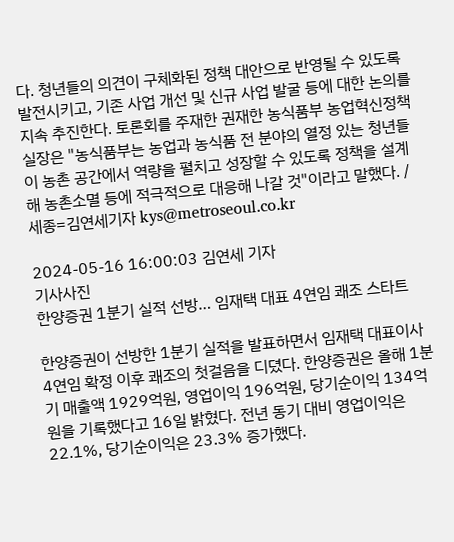다. 청년들의 의견이 구체화된 정책 대안으로 반영될 수 있도록 발전시키고, 기존 사업 개선 및 신규 사업 발굴 등에 대한 논의를 지속 추진한다. 토론회를 주재한 권재한 농식품부 농업혁신정책실장은 "농식품부는 농업과 농식품 전 분야의 열정 있는 청년들이 농촌 공간에서 역량을 펼치고 성장할 수 있도록 정책을 설계해 농촌소멸 등에 적극적으로 대응해 나갈 것"이라고 말했다. /세종=김연세기자 kys@metroseoul.co.kr

2024-05-16 16:00:03 김연세 기자
기사사진
한양증권 1분기 실적 선방… 임재택 대표 4연임 쾌조 스타트

한양증권이 선방한 1분기 실적을 발표하면서 임재택 대표이사 4연임 확정 이후 쾌조의 첫걸음을 디뎠다. 한양증권은 올해 1분기 매출액 1929억원, 영업이익 196억원, 당기순이익 134억원을 기록했다고 16일 밝혔다. 전년 동기 대비 영업이익은 22.1%, 당기순이익은 23.3% 증가했다.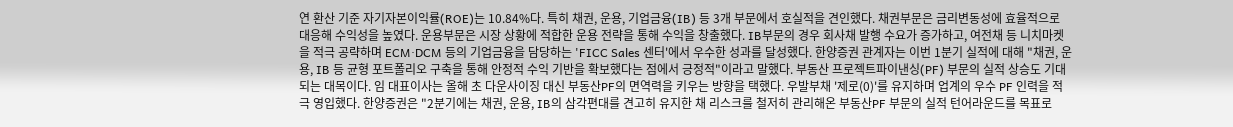연 환산 기준 자기자본이익률(ROE)는 10.84%다. 특히 채권, 운용, 기업금융(IB) 등 3개 부문에서 호실적을 견인했다. 채권부문은 금리변동성에 효율적으로 대응해 수익성을 높였다. 운용부문은 시장 상황에 적합한 운용 전략을 통해 수익을 창출했다. IB부문의 경우 회사채 발행 수요가 증가하고, 여전채 등 니치마켓을 적극 공략하며 ECM·DCM 등의 기업금융을 담당하는 'FICC Sales 센터'에서 우수한 성과를 달성했다. 한양증권 관계자는 이번 1분기 실적에 대해 "채권, 운용, IB 등 균형 포트폴리오 구축을 통해 안정적 수익 기반을 확보했다는 점에서 긍정적"이라고 말했다. 부동산 프로젝트파이낸싱(PF) 부문의 실적 상승도 기대되는 대목이다. 임 대표이사는 올해 초 다운사이징 대신 부동산PF의 면역력을 키우는 방향을 택했다. 우발부채 '제로(0)'를 유지하며 업계의 우수 PF 인력을 적극 영입했다. 한양증권은 "2분기에는 채권, 운용, IB의 삼각편대를 견고히 유지한 채 리스크를 철저히 관리해온 부동산PF 부문의 실적 턴어라운드를 목표로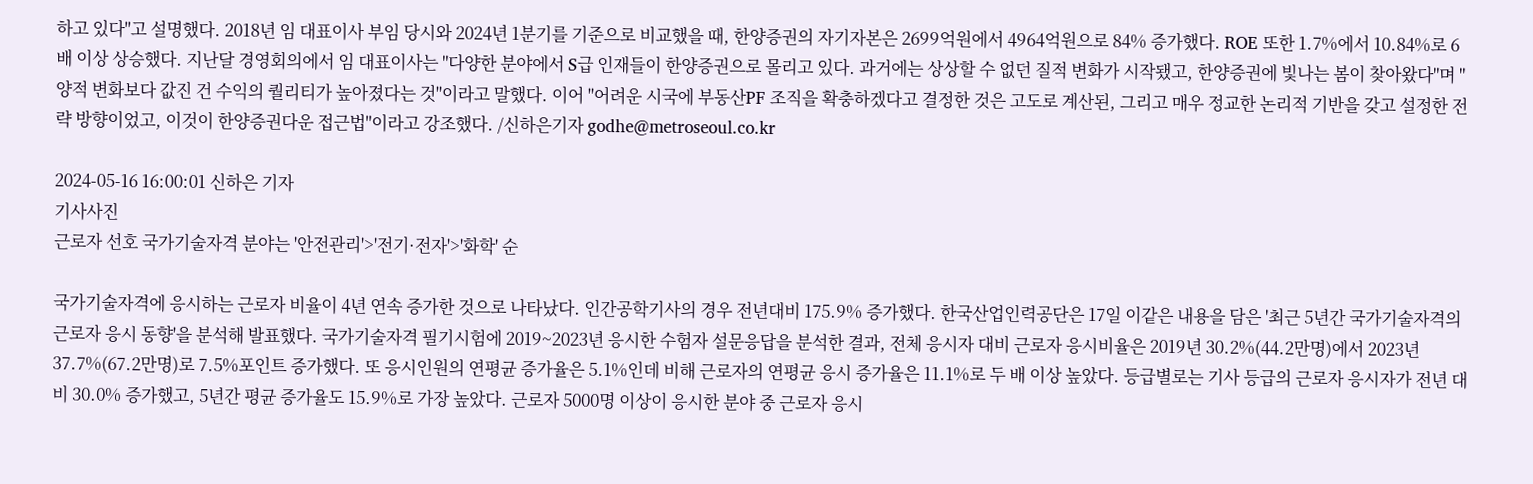하고 있다"고 설명했다. 2018년 임 대표이사 부임 당시와 2024년 1분기를 기준으로 비교했을 때, 한양증권의 자기자본은 2699억원에서 4964억원으로 84% 증가했다. ROE 또한 1.7%에서 10.84%로 6배 이상 상승했다. 지난달 경영회의에서 임 대표이사는 "다양한 분야에서 S급 인재들이 한양증권으로 몰리고 있다. 과거에는 상상할 수 없던 질적 변화가 시작됐고, 한양증권에 빛나는 봄이 찾아왔다"며 "양적 변화보다 값진 건 수익의 퀄리티가 높아졌다는 것"이라고 말했다. 이어 "어려운 시국에 부동산PF 조직을 확충하겠다고 결정한 것은 고도로 계산된, 그리고 매우 정교한 논리적 기반을 갖고 설정한 전략 방향이었고, 이것이 한양증권다운 접근법"이라고 강조했다. /신하은기자 godhe@metroseoul.co.kr

2024-05-16 16:00:01 신하은 기자
기사사진
근로자 선호 국가기술자격 분야는 '안전관리'>'전기·전자'>'화학' 순

국가기술자격에 응시하는 근로자 비율이 4년 연속 증가한 것으로 나타났다. 인간공학기사의 경우 전년대비 175.9% 증가했다. 한국산업인력공단은 17일 이같은 내용을 담은 '최근 5년간 국가기술자격의 근로자 응시 동향'을 분석해 발표했다. 국가기술자격 필기시험에 2019~2023년 응시한 수험자 설문응답을 분석한 결과, 전체 응시자 대비 근로자 응시비율은 2019년 30.2%(44.2만명)에서 2023년 37.7%(67.2만명)로 7.5%포인트 증가했다. 또 응시인원의 연평균 증가율은 5.1%인데 비해 근로자의 연평균 응시 증가율은 11.1%로 두 배 이상 높았다. 등급별로는 기사 등급의 근로자 응시자가 전년 대비 30.0% 증가했고, 5년간 평균 증가율도 15.9%로 가장 높았다. 근로자 5000명 이상이 응시한 분야 중 근로자 응시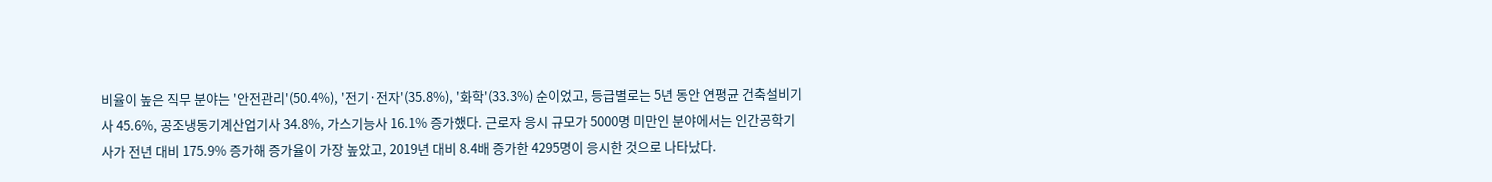비율이 높은 직무 분야는 '안전관리'(50.4%), '전기·전자'(35.8%), '화학'(33.3%) 순이었고, 등급별로는 5년 동안 연평균 건축설비기사 45.6%, 공조냉동기계산업기사 34.8%, 가스기능사 16.1% 증가했다. 근로자 응시 규모가 5000명 미만인 분야에서는 인간공학기사가 전년 대비 175.9% 증가해 증가율이 가장 높았고, 2019년 대비 8.4배 증가한 4295명이 응시한 것으로 나타났다.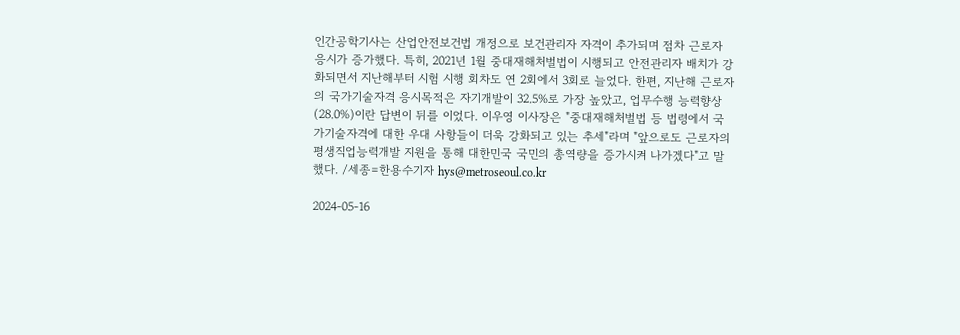인간공학기사는 산업안전보건법 개정으로 보건관리자 자격이 추가되며 점차 근로자 응시가 증가했다. 특히, 2021년 1월 중대재해처벌법이 시행되고 안전관리자 배치가 강화되면서 지난해부터 시험 시행 회차도 연 2회에서 3회로 늘었다. 한편, 지난해 근로자의 국가기술자격 응시목적은 자기개발이 32.5%로 가장 높았고, 업무수행 능력향상(28.0%)이란 답변이 뒤를 이었다. 이우영 이사장은 "중대재해처벌법 등 법령에서 국가기술자격에 대한 우대 사항들이 더욱 강화되고 있는 추세"라며 "앞으로도 근로자의 평생직업능력개발 지원을 통해 대한민국 국민의 총역량을 증가시켜 나가겠다"고 말했다. /세종=한용수기자 hys@metroseoul.co.kr

2024-05-16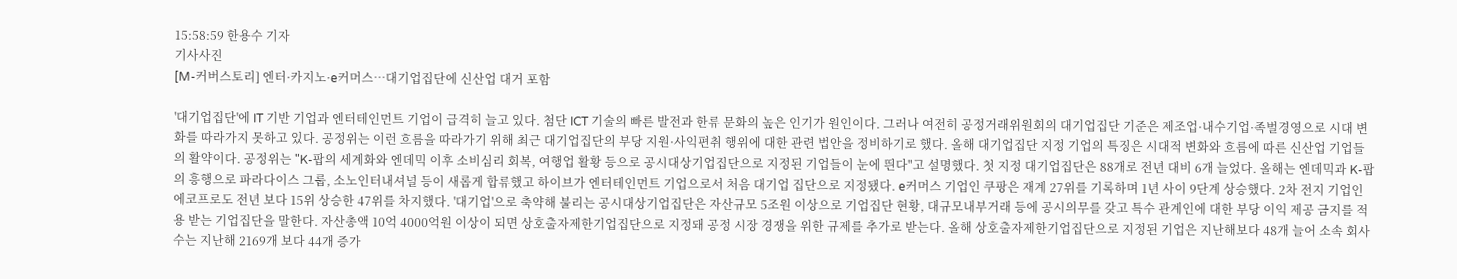15:58:59 한용수 기자
기사사진
[M-커버스토리] 엔터·카지노·e커머스…대기업집단에 신산업 대거 포함

'대기업집단'에 IT 기반 기업과 엔터테인먼트 기업이 급격히 늘고 있다. 첨단 ICT 기술의 빠른 발전과 한류 문화의 높은 인기가 원인이다. 그러나 여전히 공정거래위원회의 대기업집단 기준은 제조업·내수기업·족벌경영으로 시대 변화를 따라가지 못하고 있다. 공정위는 이런 흐름을 따라가기 위해 최근 대기업집단의 부당 지원·사익편취 행위에 대한 관련 법안을 정비하기로 했다. 올해 대기업집단 지정 기업의 특징은 시대적 변화와 흐름에 따른 신산업 기업들의 활약이다. 공정위는 "K-팝의 세계화와 엔데믹 이후 소비심리 회복, 여행업 활황 등으로 공시대상기업집단으로 지정된 기업들이 눈에 띈다"고 설명했다. 첫 지정 대기업집단은 88개로 전년 대비 6개 늘었다. 올해는 엔데믹과 K-팝의 흥행으로 파라다이스 그룹, 소노인터내셔널 등이 새롭게 합류했고 하이브가 엔터테인먼트 기업으로서 처음 대기업 집단으로 지정됐다. e커머스 기업인 쿠팡은 재계 27위를 기록하며 1년 사이 9단계 상승했다. 2차 전지 기업인 에코프로도 전년 보다 15위 상승한 47위를 차지했다. '대기업'으로 축약해 불리는 공시대상기업집단은 자산규모 5조원 이상으로 기업집단 현황, 대규모내부거래 등에 공시의무를 갖고 특수 관계인에 대한 부당 이익 제공 금지를 적용 받는 기업집단을 말한다. 자산총액 10억 4000억원 이상이 되면 상호출자제한기업집단으로 지정돼 공정 시장 경쟁을 위한 규제를 추가로 받는다. 올해 상호출자제한기업집단으로 지정된 기업은 지난해보다 48개 늘어 소속 회사 수는 지난해 2169개 보다 44개 증가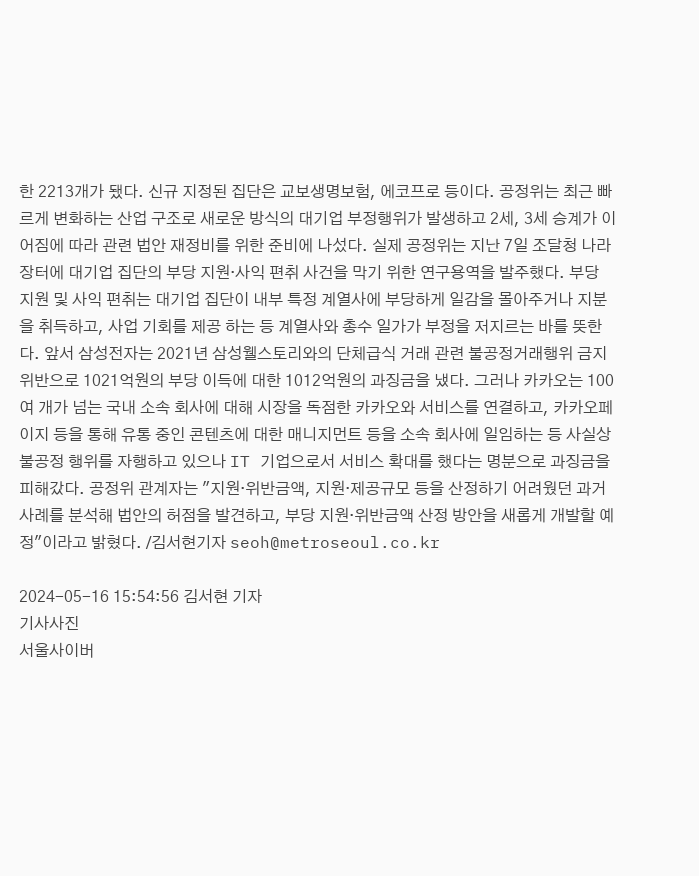한 2213개가 됐다. 신규 지정된 집단은 교보생명보험, 에코프로 등이다. 공정위는 최근 빠르게 변화하는 산업 구조로 새로운 방식의 대기업 부정행위가 발생하고 2세, 3세 승계가 이어짐에 따라 관련 법안 재정비를 위한 준비에 나섰다. 실제 공정위는 지난 7일 조달청 나라장터에 대기업 집단의 부당 지원·사익 편취 사건을 막기 위한 연구용역을 발주했다. 부당 지원 및 사익 편취는 대기업 집단이 내부 특정 계열사에 부당하게 일감을 몰아주거나 지분을 취득하고, 사업 기회를 제공 하는 등 계열사와 총수 일가가 부정을 저지르는 바를 뜻한다. 앞서 삼성전자는 2021년 삼성웰스토리와의 단체급식 거래 관련 불공정거래행위 금지 위반으로 1021억원의 부당 이득에 대한 1012억원의 과징금을 냈다. 그러나 카카오는 100여 개가 넘는 국내 소속 회사에 대해 시장을 독점한 카카오와 서비스를 연결하고, 카카오페이지 등을 통해 유통 중인 콘텐츠에 대한 매니지먼트 등을 소속 회사에 일임하는 등 사실상 불공정 행위를 자행하고 있으나 IT 기업으로서 서비스 확대를 했다는 명분으로 과징금을 피해갔다. 공정위 관계자는 "지원·위반금액, 지원·제공규모 등을 산정하기 어려웠던 과거 사례를 분석해 법안의 허점을 발견하고, 부당 지원·위반금액 산정 방안을 새롭게 개발할 예정"이라고 밝혔다. /김서현기자 seoh@metroseoul.co.kr

2024-05-16 15:54:56 김서현 기자
기사사진
서울사이버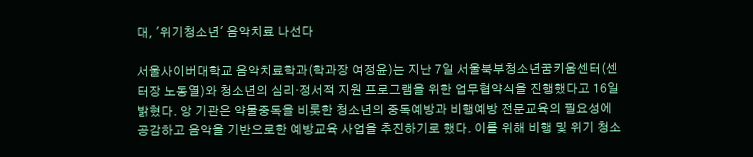대, '위기청소년' 음악치료 나선다

서울사이버대학교 음악치료학과(학과장 여정윤)는 지난 7일 서울북부청소년꿈키움센터(센터장 노동열)와 청소년의 심리·정서적 지원 프로그램을 위한 업무협약식을 진행했다고 16일 밝혔다. 앙 기관은 약물중독을 비롯한 청소년의 중독예방과 비행예방 전문교육의 필요성에 공감하고 음악을 기반으로한 예방교육 사업을 추진하기로 했다. 이를 위해 비행 및 위기 청소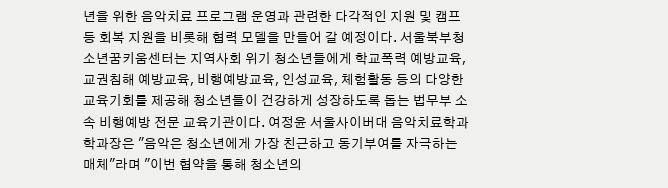년을 위한 음악치료 프로그램 운영과 관련한 다각적인 지원 및 캠프 등 회복 지원을 비롯해 협력 모델을 만들어 갈 예정이다. 서울북부청소년꿈키움센터는 지역사회 위기 청소년들에게 학교폭력 예방교육, 교권침해 예방교육, 비행예방교육, 인성교육, 체험활동 등의 다양한 교육기회를 제공해 청소년들이 건강하게 성장하도록 돕는 법무부 소속 비행예방 전문 교육기관이다. 여정윤 서울사이버대 음악치료학과 학과장은 "음악은 청소년에게 가장 친근하고 동기부여를 자극하는 매체"라며 "이번 협약을 통해 청소년의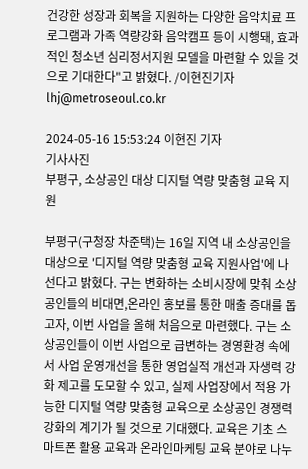건강한 성장과 회복을 지원하는 다양한 음악치료 프로그램과 가족 역량강화 음악캠프 등이 시행돼, 효과적인 청소년 심리정서지원 모델을 마련할 수 있을 것으로 기대한다"고 밝혔다. /이현진기자 lhj@metroseoul.co.kr

2024-05-16 15:53:24 이현진 기자
기사사진
부평구, 소상공인 대상 디지털 역량 맞춤형 교육 지원

부평구(구청장 차준택)는 16일 지역 내 소상공인을 대상으로 '디지털 역량 맞춤형 교육 지원사업'에 나선다고 밝혔다. 구는 변화하는 소비시장에 맞춰 소상공인들의 비대면,온라인 홍보를 통한 매출 증대를 돕고자, 이번 사업을 올해 처음으로 마련했다. 구는 소상공인들이 이번 사업으로 급변하는 경영환경 속에서 사업 운영개선을 통한 영업실적 개선과 자생력 강화 제고를 도모할 수 있고, 실제 사업장에서 적용 가능한 디지털 역량 맞춤형 교육으로 소상공인 경쟁력 강화의 계기가 될 것으로 기대했다. 교육은 기초 스마트폰 활용 교육과 온라인마케팅 교육 분야로 나누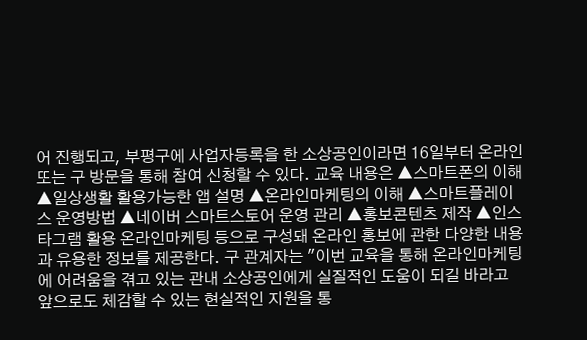어 진행되고, 부평구에 사업자등록을 한 소상공인이라면 16일부터 온라인 또는 구 방문을 통해 참여 신청할 수 있다. 교육 내용은 ▲스마트폰의 이해 ▲일상생활 활용가능한 앱 설명 ▲온라인마케팅의 이해 ▲스마트플레이스 운영방법 ▲네이버 스마트스토어 운영 관리 ▲홍보콘텐츠 제작 ▲인스타그램 활용 온라인마케팅 등으로 구성돼 온라인 홍보에 관한 다양한 내용과 유용한 정보를 제공한다. 구 관계자는 "이번 교육을 통해 온라인마케팅에 어려움을 겪고 있는 관내 소상공인에게 실질적인 도움이 되길 바라고 앞으로도 체감할 수 있는 현실적인 지원을 통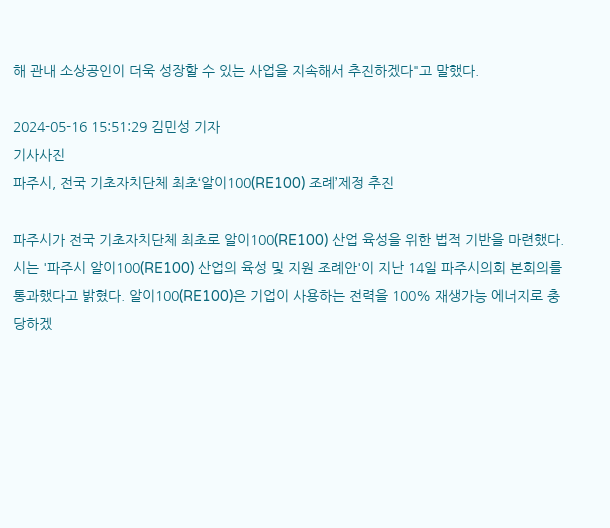해 관내 소상공인이 더욱 성장할 수 있는 사업을 지속해서 추진하겠다"고 말했다.

2024-05-16 15:51:29 김민성 기자
기사사진
파주시, 전국 기초자치단체 최초‘알이100(RE100) 조례’제정 추진

파주시가 전국 기초자치단체 최초로 알이100(RE100) 산업 육성을 위한 법적 기반을 마련했다. 시는 '파주시 알이100(RE100) 산업의 육성 및 지원 조례안'이 지난 14일 파주시의회 본회의를 통과했다고 밝혔다. 알이100(RE100)은 기업이 사용하는 전력을 100% 재생가능 에너지로 충당하겠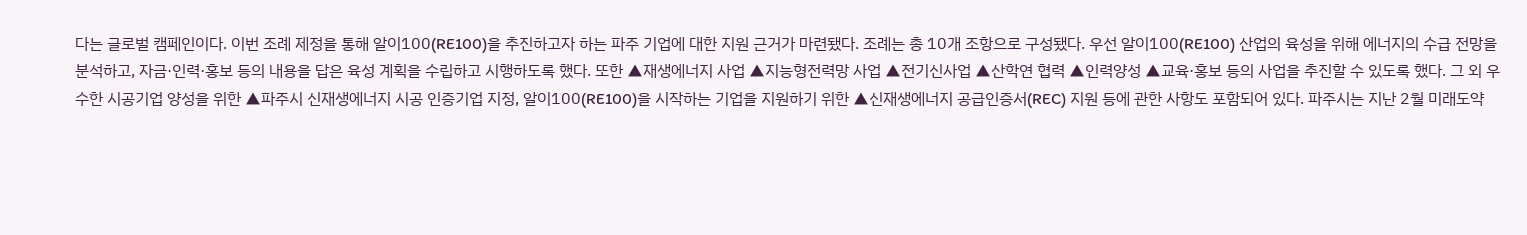다는 글로벌 캠페인이다. 이번 조례 제정을 통해 알이100(RE100)을 추진하고자 하는 파주 기업에 대한 지원 근거가 마련됐다. 조례는 총 10개 조항으로 구성됐다. 우선 알이100(RE100) 산업의 육성을 위해 에너지의 수급 전망을 분석하고, 자금·인력·홍보 등의 내용을 답은 육성 계획을 수립하고 시행하도록 했다. 또한 ▲재생에너지 사업 ▲지능형전력망 사업 ▲전기신사업 ▲산학연 협력 ▲인력양성 ▲교육·홍보 등의 사업을 추진할 수 있도록 했다. 그 외 우수한 시공기업 양성을 위한 ▲파주시 신재생에너지 시공 인증기업 지정, 알이100(RE100)을 시작하는 기업을 지원하기 위한 ▲신재생에너지 공급인증서(REC) 지원 등에 관한 사항도 포함되어 있다. 파주시는 지난 2월 미래도약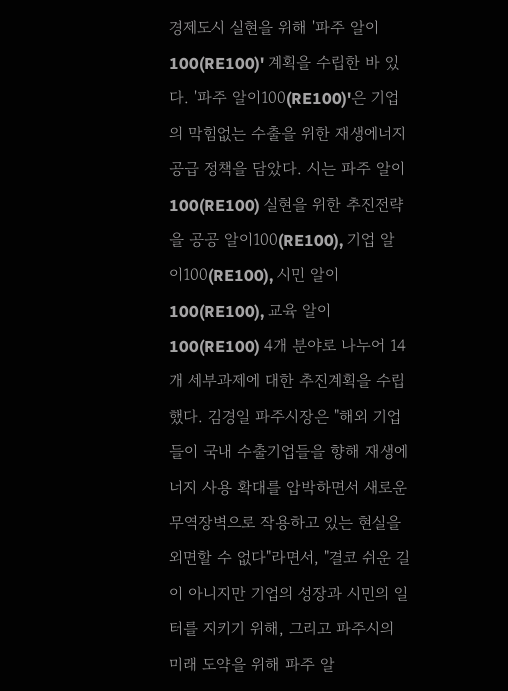경제도시 실현을 위해 '파주 알이100(RE100)' 계획을 수립한 바 있다. '파주 알이100(RE100)'은 기업의 막힘없는 수출을 위한 재생에너지 공급 정책을 담았다. 시는 파주 알이100(RE100) 실현을 위한 추진전략을 공공 알이100(RE100), 기업 알이100(RE100), 시민 알이100(RE100), 교육 알이100(RE100) 4개 분야로 나누어 14개 세부과제에 대한 추진계획을 수립했다. 김경일 파주시장은 "해외 기업들이 국내 수출기업들을 향해 재생에너지 사용 확대를 압박하면서 새로운 무역장벽으로 작용하고 있는 현실을 외면할 수 없다"라면서, "결코 쉬운 길이 아니지만 기업의 성장과 시민의 일터를 지키기 위해, 그리고 파주시의 미래 도약을 위해 파주 알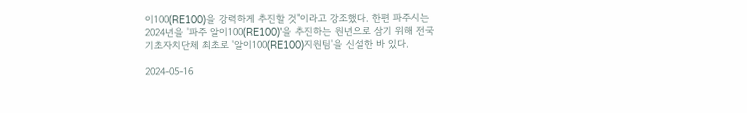이100(RE100)을 강력하게 추진할 것"이라고 강조했다. 한편 파주시는 2024년을 '파주 알이100(RE100)'을 추진하는 원년으로 삼기 위해 전국 기초자치단체 최초로 '알이100(RE100)지원팀'을 신설한 바 있다.

2024-05-16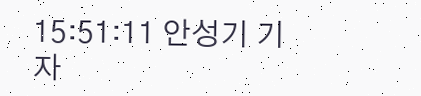15:51:11 안성기 기자